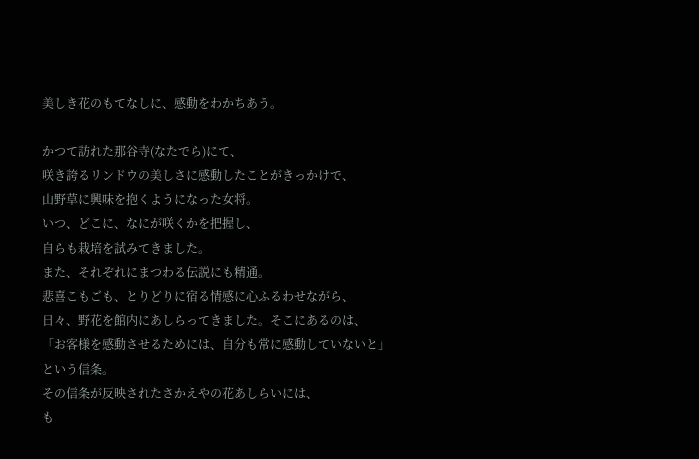美しき花のもてなしに、感動をわかちあう。

かつて訪れた那谷寺(なたでら)にて、
咲き誇るリンドウの美しさに感動したことがきっかけで、
山野草に興味を抱くようになった女将。
いつ、どこに、なにが咲くかを把握し、
自らも栽培を試みてきました。
また、それぞれにまつわる伝説にも精通。
悲喜こもごも、とりどりに宿る情感に心ふるわせながら、
日々、野花を館内にあしらってきました。そこにあるのは、
「お客様を感動させるためには、自分も常に感動していないと」
という信条。
その信条が反映されたさかえやの花あしらいには、
も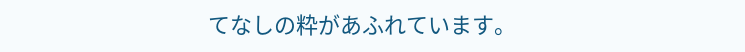てなしの粋があふれています。